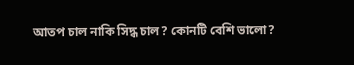আতপ চাল নাকি সিদ্ধ চাল? কোনটি বেশি ভালো?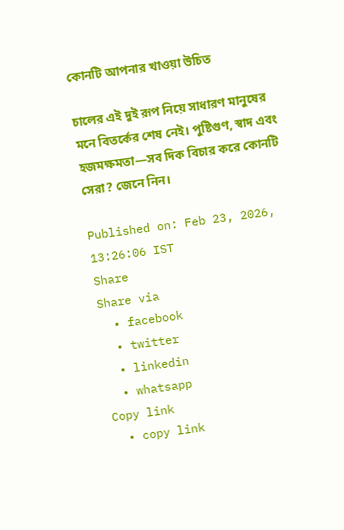কোনটি আপনার খাওয়া উচিত

চালের এই দুই রূপ নিয়ে সাধারণ মানুষের মনে বিতর্কের শেষ নেই। পুষ্টিগুণ, স্বাদ এবং হজমক্ষমতা—সব দিক বিচার করে কোনটি সেরা? জেনে নিন।

Published on: Feb 23, 2026, 13:26:06 IST
Share
Share via
  • facebook
  • twitter
  • linkedin
  • whatsapp
Copy link
  • copy link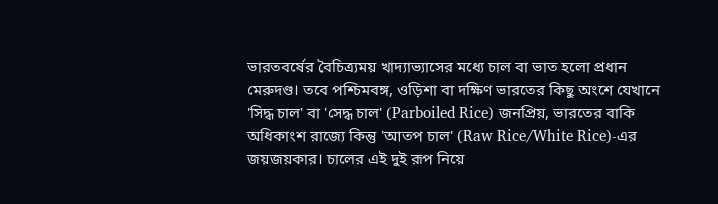ভারতবর্ষের বৈচিত্র্যময় খাদ্যাভ্যাসের মধ্যে চাল বা ভাত হলো প্রধান মেরুদণ্ড। তবে পশ্চিমবঙ্গ, ওড়িশা বা দক্ষিণ ভারতের কিছু অংশে যেখানে 'সিদ্ধ চাল' বা 'সেদ্ধ চাল' (Parboiled Rice) জনপ্রিয়, ভারতের বাকি অধিকাংশ রাজ্যে কিন্তু 'আতপ চাল' (Raw Rice/White Rice)-এর জয়জয়কার। চালের এই দুই রূপ নিয়ে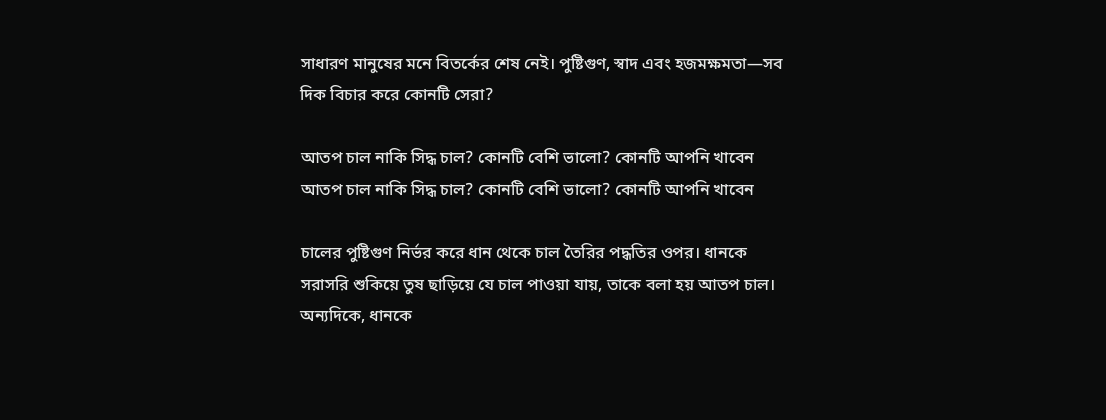সাধারণ মানুষের মনে বিতর্কের শেষ নেই। পুষ্টিগুণ, স্বাদ এবং হজমক্ষমতা—সব দিক বিচার করে কোনটি সেরা?

আতপ চাল নাকি সিদ্ধ চাল? কোনটি বেশি ভালো? কোনটি আপনি খাবেন
আতপ চাল নাকি সিদ্ধ চাল? কোনটি বেশি ভালো? কোনটি আপনি খাবেন

চালের পুষ্টিগুণ নির্ভর করে ধান থেকে চাল তৈরির পদ্ধতির ওপর। ধানকে সরাসরি শুকিয়ে তুষ ছাড়িয়ে যে চাল পাওয়া যায়, তাকে বলা হয় আতপ চাল। অন্যদিকে, ধানকে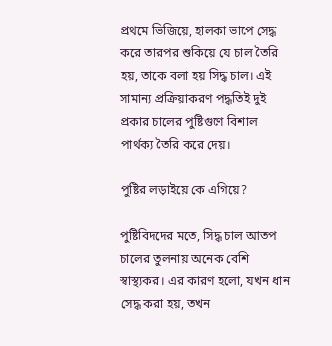প্রথমে ভিজিয়ে, হালকা ভাপে সেদ্ধ করে তারপর শুকিয়ে যে চাল তৈরি হয়, তাকে বলা হয় সিদ্ধ চাল। এই সামান্য প্রক্রিয়াকরণ পদ্ধতিই দুই প্রকার চালের পুষ্টিগুণে বিশাল পার্থক্য তৈরি করে দেয়।

পুষ্টির লড়াইয়ে কে এগিয়ে?

পুষ্টিবিদদের মতে, সিদ্ধ চাল আতপ চালের তুলনায় অনেক বেশি স্বাস্থ্যকর। এর কারণ হলো, যখন ধান সেদ্ধ করা হয়, তখন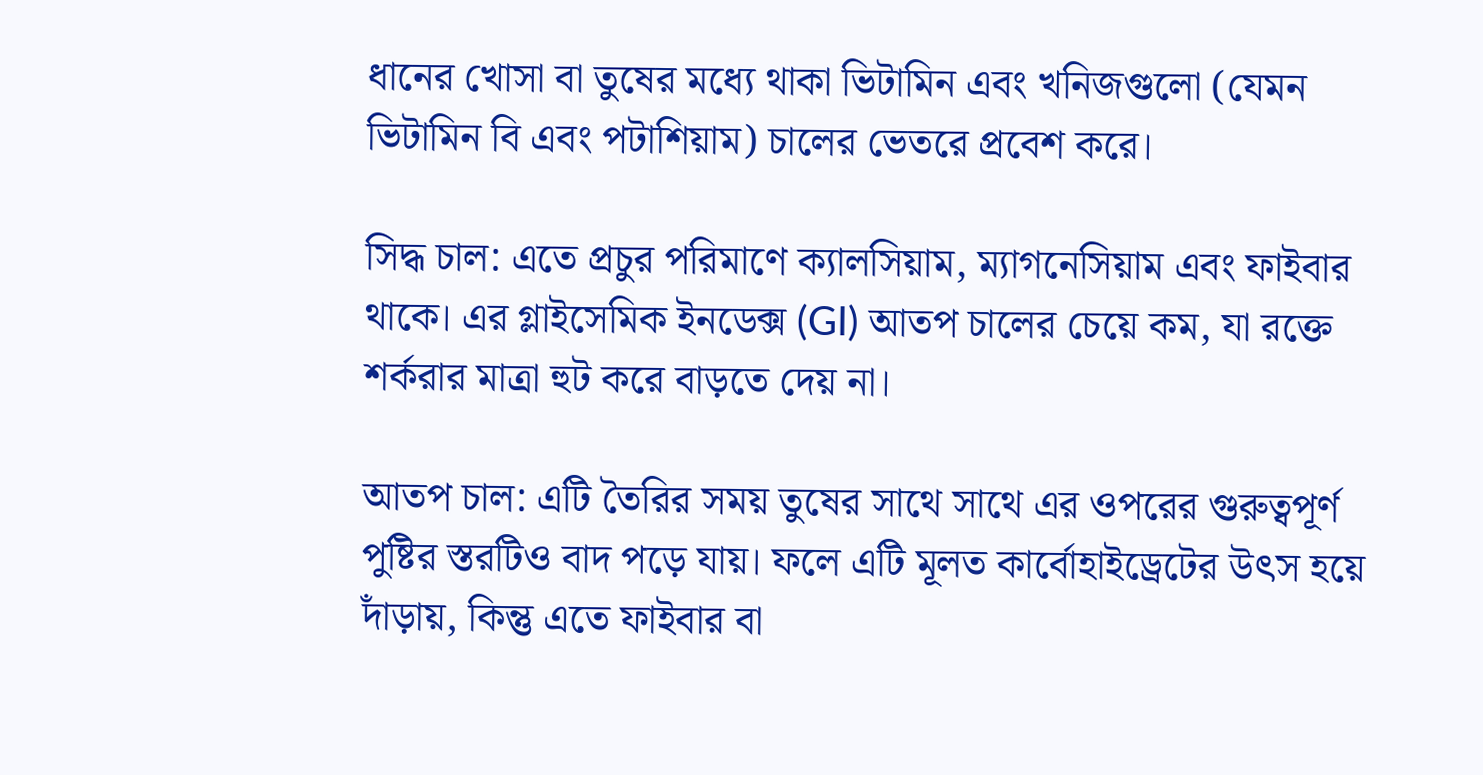ধানের খোসা বা তুষের মধ্যে থাকা ভিটামিন এবং খনিজগুলো (যেমন ভিটামিন বি এবং পটাশিয়াম) চালের ভেতরে প্রবেশ করে।

সিদ্ধ চাল: এতে প্রচুর পরিমাণে ক্যালসিয়াম, ম্যাগনেসিয়াম এবং ফাইবার থাকে। এর গ্লাইসেমিক ইনডেক্স (GI) আতপ চালের চেয়ে কম, যা রক্তে শর্করার মাত্রা হুট করে বাড়তে দেয় না।

আতপ চাল: এটি তৈরির সময় তুষের সাথে সাথে এর ওপরের গুরুত্বপূর্ণ পুষ্টির স্তরটিও বাদ পড়ে যায়। ফলে এটি মূলত কার্বোহাইড্রেটের উৎস হয়ে দাঁড়ায়, কিন্তু এতে ফাইবার বা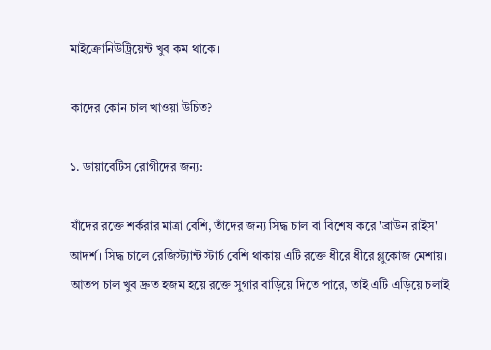মাইক্রোনিউট্রিয়েন্ট খুব কম থাকে।

কাদের কোন চাল খাওয়া উচিত?

১. ডায়াবেটিস রোগীদের জন্য:

যাঁদের রক্তে শর্করার মাত্রা বেশি, তাঁদের জন্য সিদ্ধ চাল বা বিশেষ করে 'ব্রাউন রাইস' আদর্শ। সিদ্ধ চালে রেজিস্ট্যান্ট স্টার্চ বেশি থাকায় এটি রক্তে ধীরে ধীরে গ্লুকোজ মেশায়। আতপ চাল খুব দ্রুত হজম হয়ে রক্তে সুগার বাড়িয়ে দিতে পারে, তাই এটি এড়িয়ে চলাই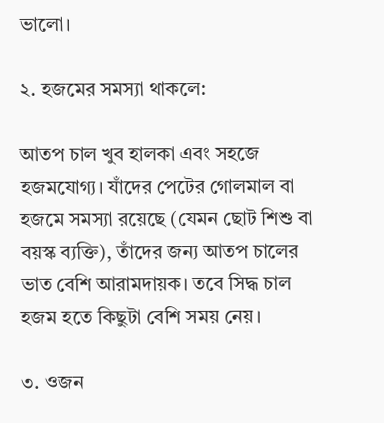ভালো।

২. হজমের সমস্যা থাকলে:

আতপ চাল খুব হালকা এবং সহজে হজমযোগ্য। যাঁদের পেটের গোলমাল বা হজমে সমস্যা রয়েছে (যেমন ছোট শিশু বা বয়স্ক ব্যক্তি), তাঁদের জন্য আতপ চালের ভাত বেশি আরামদায়ক। তবে সিদ্ধ চাল হজম হতে কিছুটা বেশি সময় নেয়।

৩. ওজন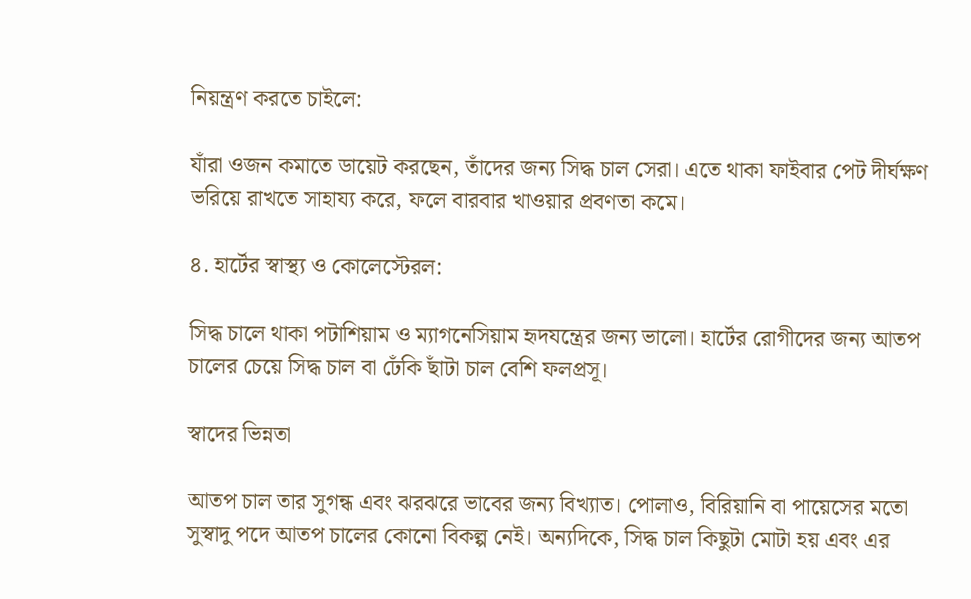নিয়ন্ত্রণ করতে চাইলে:

যাঁরা ওজন কমাতে ডায়েট করছেন, তাঁদের জন্য সিদ্ধ চাল সেরা। এতে থাকা ফাইবার পেট দীর্ঘক্ষণ ভরিয়ে রাখতে সাহায্য করে, ফলে বারবার খাওয়ার প্রবণতা কমে।

৪. হার্টের স্বাস্থ্য ও কোলেস্টেরল:

সিদ্ধ চালে থাকা পটাশিয়াম ও ম্যাগনেসিয়াম হৃদযন্ত্রের জন্য ভালো। হার্টের রোগীদের জন্য আতপ চালের চেয়ে সিদ্ধ চাল বা ঢেঁকি ছাঁটা চাল বেশি ফলপ্রসূ।

স্বাদের ভিন্নতা

আতপ চাল তার সুগন্ধ এবং ঝরঝরে ভাবের জন্য বিখ্যাত। পোলাও, বিরিয়ানি বা পায়েসের মতো সুস্বাদু পদে আতপ চালের কোনো বিকল্প নেই। অন্যদিকে, সিদ্ধ চাল কিছুটা মোটা হয় এবং এর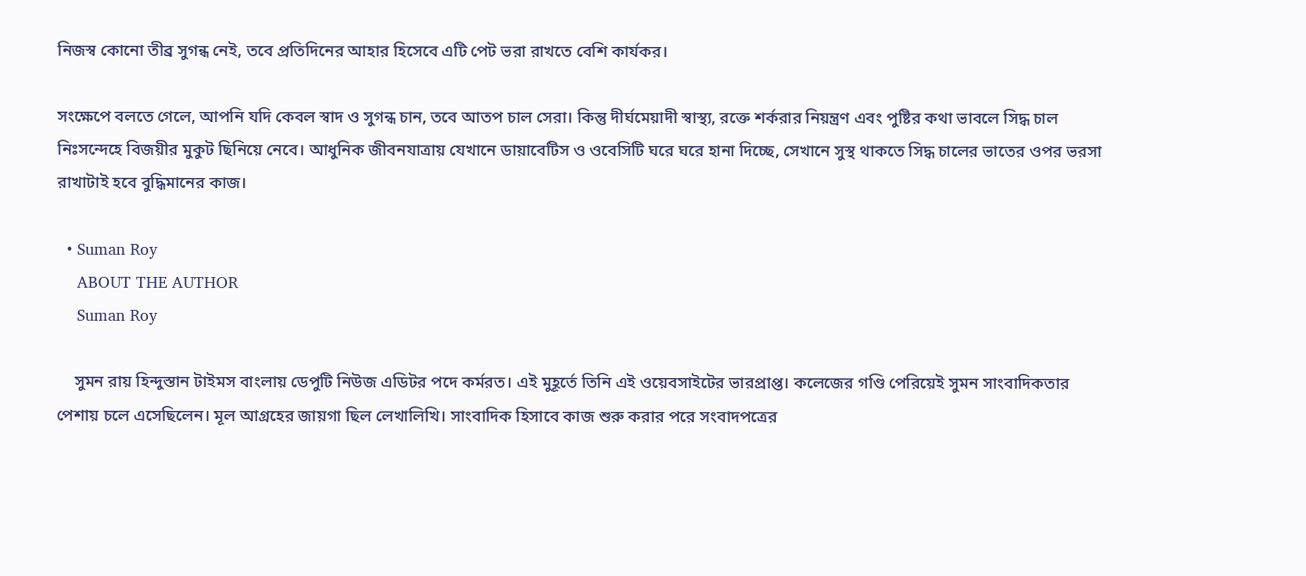নিজস্ব কোনো তীব্র সুগন্ধ নেই, তবে প্রতিদিনের আহার হিসেবে এটি পেট ভরা রাখতে বেশি কার্যকর।

সংক্ষেপে বলতে গেলে, আপনি যদি কেবল স্বাদ ও সুগন্ধ চান, তবে আতপ চাল সেরা। কিন্তু দীর্ঘমেয়াদী স্বাস্থ্য, রক্তে শর্করার নিয়ন্ত্রণ এবং পুষ্টির কথা ভাবলে সিদ্ধ চাল নিঃসন্দেহে বিজয়ীর মুকুট ছিনিয়ে নেবে। আধুনিক জীবনযাত্রায় যেখানে ডায়াবেটিস ও ওবেসিটি ঘরে ঘরে হানা দিচ্ছে, সেখানে সুস্থ থাকতে সিদ্ধ চালের ভাতের ওপর ভরসা রাখাটাই হবে বুদ্ধিমানের কাজ।

  • Suman Roy
    ABOUT THE AUTHOR
    Suman Roy

    সুমন রায় হিন্দুস্তান টাইমস বাংলায় ডেপুটি নিউজ এডিটর পদে কর্মরত। এই মুহূর্তে তিনি এই ওয়েবসাইটের ভারপ্রাপ্ত। কলেজের গণ্ডি পেরিয়েই সুমন সাংবাদিকতার পেশায় চলে এসেছিলেন। মূল আগ্রহের জায়গা ছিল লেখালিখি। সাংবাদিক হিসাবে কাজ শুরু করার পরে সংবাদপত্রের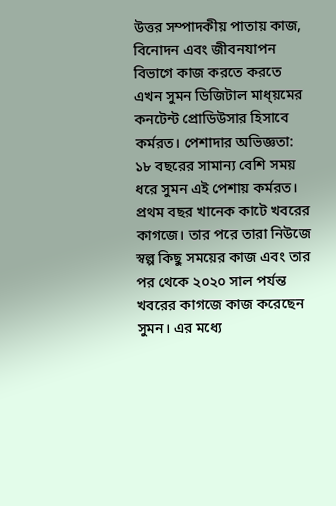উত্তর সম্পাদকীয় পাতায় কাজ, বিনোদন এবং জীবনযাপন বিভাগে কাজ করতে করতে এখন সুমন ডিজিটাল মাধ্য়মের কনটেন্ট প্রোডিউসার হিসাবে কর্মরত। পেশাদার অভিজ্ঞতা: ১৮ বছরের সামান্য বেশি সময় ধরে সুমন এই পেশায় কর্মরত। প্রথম বছর খানেক কাটে খবরের কাগজে। তার পরে তারা নিউজে স্বল্প কিছু সময়ের কাজ এবং তার পর থেকে ২০২০ সাল পর্যন্ত খবরের কাগজে কাজ করেছেন সুমন। এর মধ্যে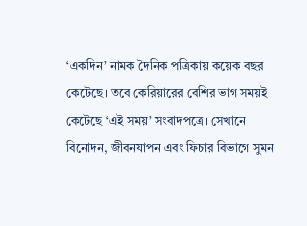‘একদিন’ নামক দৈনিক পত্রিকায় কয়েক বছর কেটেছে। তবে কেরিয়ারের বেশির ভাগ সময়ই কেটেছে ‘এই সময়’ সংবাদপত্রে। সেখানে বিনোদন, জীবনযাপন এবং ফিচার বিভাগে সুমন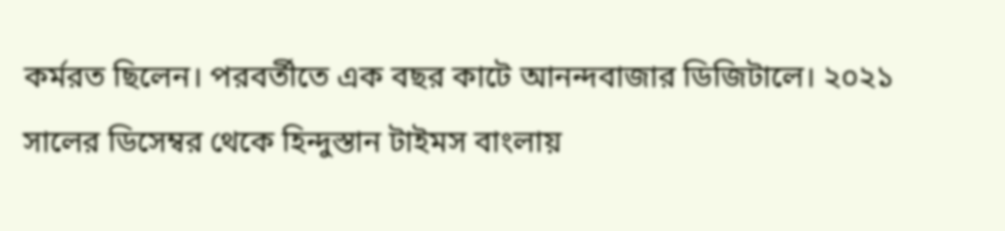কর্মরত ছিলেন। পরবর্তীতে এক বছর কাটে আনন্দবাজার ডিজিটালে। ২০২১ সালের ডিসেম্বর থেকে হিন্দুস্তান টাইমস বাংলায়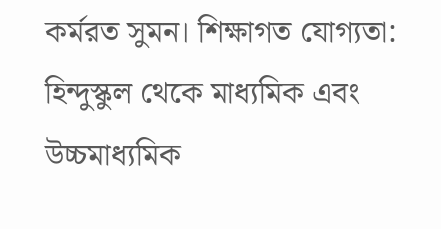কর্মরত সুমন। শিক্ষাগত যোগ্যতা: হিন্দুস্কুল থেকে মাধ্যমিক এবং উচ্চমাধ্যমিক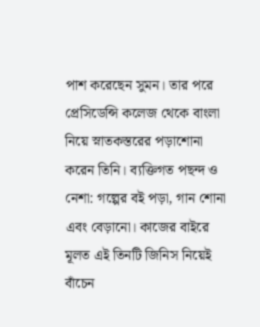পাশ করেছেন সুমন। তার পরে প্রেসিডেন্সি কলেজ থেকে বাংলা নিয়ে স্নাতকস্তরের পড়াশোনা করেন তিনি। ব্যক্তিগত পছন্দ ও নেশা: গল্পের বই পড়া, গান শোনা এবং বেড়ানো। কাজের বাইরে মূলত এই তিনটি জিনিস নিয়েই বাঁচেন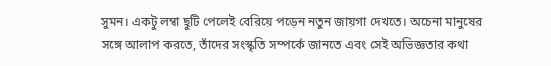সুমন। একটু লম্বা ছুটি পেলেই বেরিয়ে পড়েন নতুন জায়গা দেখতে। অচেনা মানুষের সঙ্গে আলাপ করতে, তাঁদের সংস্কৃতি সম্পর্কে জানতে এবং সেই অভিজ্ঞতার কথা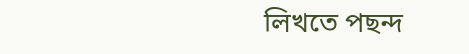লিখতে পছন্দ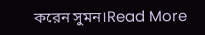করেন সুমন।Read More